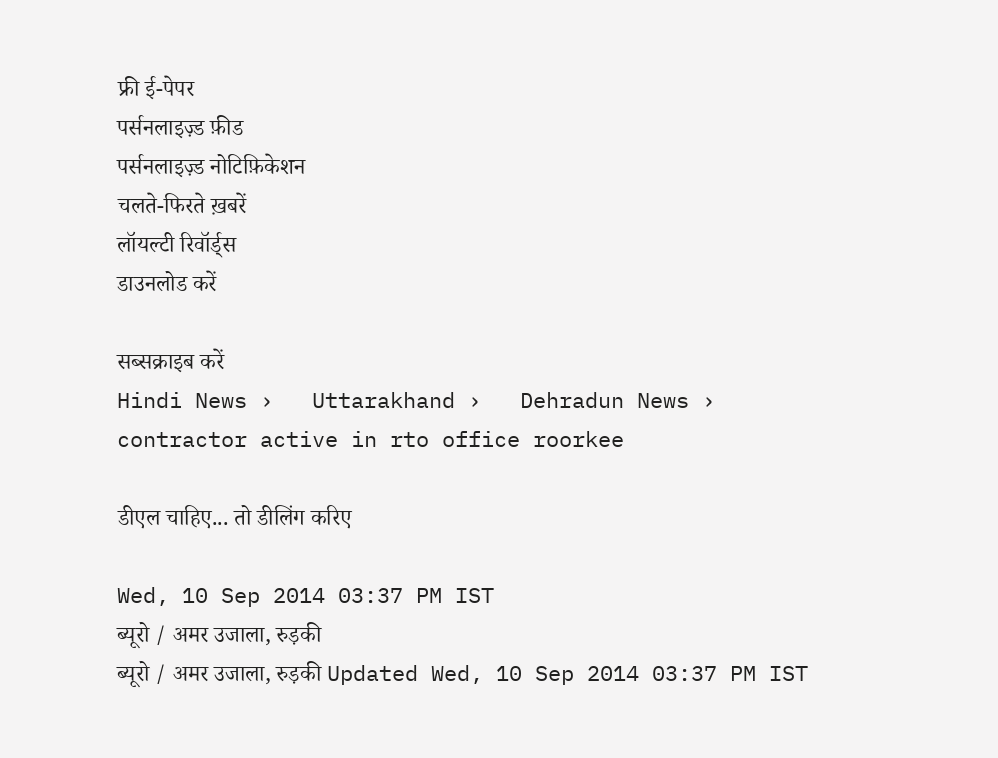फ्री ई-पेपर
पर्सनलाइज़्ड फ़ीड
पर्सनलाइज़्ड नोटिफ़िकेशन
चलते-फिरते ख़बरें
लॉयल्टी रिवॉर्ड्स
डाउनलोड करें

सब्सक्राइब करें
Hindi News ›   Uttarakhand ›   Dehradun News ›   contractor active in rto office roorkee

डीएल चाहिए... तो डीलिंग करिए

Wed, 10 Sep 2014 03:37 PM IST
ब्यूरो / अमर उजाला, रुड़की
ब्यूरो / अमर उजाला, रुड़की Updated Wed, 10 Sep 2014 03:37 PM IST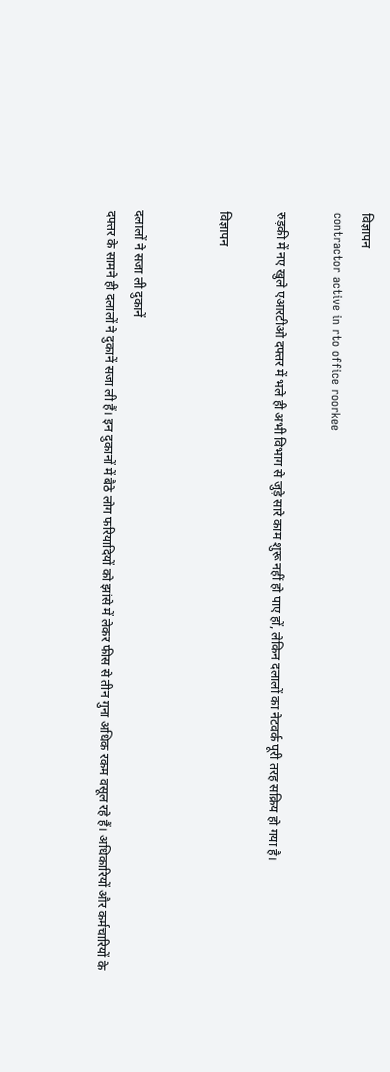विज्ञापन
contractor active in rto office roorkee

रुड़की में नए खुले एआरटीओ दफ्तर में भले ही अभी विभाग से जुड़े सारे काम शुरू नहीं हो पाए हों, लेकिन दलालों का नेटवर्क पूरी तरह सक्रिय हो गया है।

विज्ञापन


दलालों ने सजा ली दुकानें
दफ्तर के सामने ही दलालों ने दुकानें सजा ली हैं। इन दुकानों में बैठे लोग फरियादियों को झांसे में लेकर फीस से तीन गुना अधिक रकम वसूल रहे हैं। अधिकारियों और कर्मचारियों के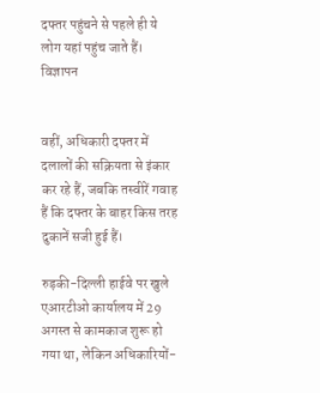दफ्तर पहुंचने से पहले ही ये लोग यहां पहुंच जाते हैं।
विज्ञापन


वहीं, अधिकारी दफ्तर में दलालों की सक्रियता से इंकार कर रहे हैं, जबकि तस्वीरें गवाह हैं कि दफ्तर के बाहर किस तरह दुकानें सजी हुई हैं।

रुड़की-दिल्ली हाईवे पर खुले एआरटीओ कार्यालय में 29 अगस्त से कामकाज शुरू हो गया था, लेकिन अधिकारियों-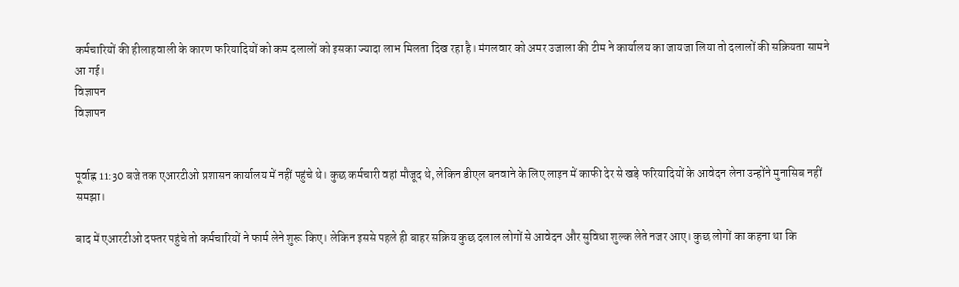कर्मचारियों की हीलाहवाली के कारण फरियादियों को कम दलालों को इसका ज्यादा लाभ मिलता दिख रहा है। मंगलवार को अमर उजाला की टीम ने कार्यालय का जायजा लिया तो दलालों की सक्रियता सामने आ गई।
विज्ञापन
विज्ञापन


पूर्वाह्न 11:30 बजे तक एआरटीओ प्रशासन कार्यालय में नहीं पहुंचे थे। कुछ कर्मचारी वहां मौजूद थे, लेकिन डीएल बनवाने के लिए लाइन में काफी देर से खड़े फरियादियों के आवेदन लेना उन्होंने मुनासिब नहीं समझा।

बाद में एआरटीओ दफ्तर पहुंचे तो कर्मचारियों ने फार्म लेने शुरू किए। लेकिन इससे पहले ही बाहर सक्रिय कुछ दलाल लोगों से आवेदन और सुविधा शुल्क लेते नजर आए। कुछ लोगों का कहना था कि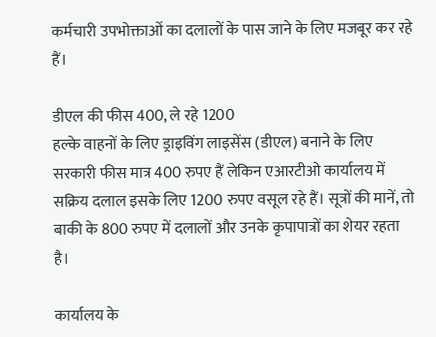कर्मचारी उपभोक्ताओं का दलालों के पास जाने के लिए मजबूर कर रहे हैं।

डीएल की फीस 400, ले रहे 1200
हल्के वाहनों के लिए ड्राइविंग लाइसेंस (डीएल) बनाने के लिए सरकारी फीस मात्र 400 रुपए हैं लेकिन एआरटीओ कार्यालय में सक्रिय दलाल इसके लिए 1200 रुपए वसूल रहे हैं। सूत्रों की मानें, तो बाकी के 800 रुपए में दलालों और उनके कृपापात्रों का शेयर रहता है।

कार्यालय के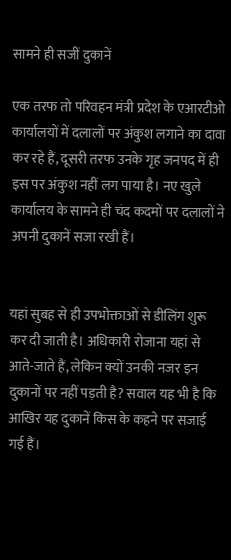सामने ही सजीं दुकानें

एक तरफ तो परिवहन मंत्री प्रदेश के एआरटीओ कार्यालयों में दलालों पर अंकुश लगाने का दावा कर रहे हैं, दूसरी तरफ उनके गृह जनपद में ही इस पर अंकुश नहीं लग पाया है। नए खुले कार्यालय के सामने ही चंद कदमों पर दलालों ने अपनी दुकानें सजा रखी हैं।


यहां सुबह से ही उपभोक्ताओं से डीलिंग शुरू कर दी जाती है। अधिकारी रोजाना यहां से आते-जाते हैं, लेकिन क्यों उनकी नजर इन दुकानों पर नहीं पड़ती है? सवाल यह भी है कि आखिर यह दुकानें किस के कहने पर सजाई गई हैं।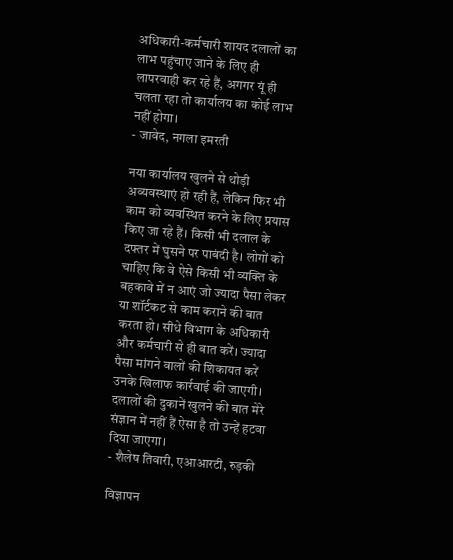अधिकारी-कर्मचारी शायद दलालों का लाभ पहुंचाए जाने के लिए ही लापरवाही कर रहे हैं, अगगर यूं ही चलता रहा तो कार्यालय का कोई लाभ नहीं होगा।
- जावेद, नगला इमरती

नया कार्यालय खुलने से थोड़ी अव्यवस्थाएं हो रही हैं, लेकिन फिर भी काम को व्यवस्थित करने के लिए प्रयास किए जा रहे हैं। किसी भी दलाल के दफ्तर में घुसने पर पाबंदी है। लोगों को चाहिए कि वे ऐसे किसी भी व्यक्ति के बहकावे में न आएं जो ज्यादा पैसा लेकर या शॉर्टकट से काम कराने की बात करता हो। सीधे विभाग के अधिकारी और कर्मचारी से ही बात करें। ज्यादा पैसा मांगने वालों की शिकायत करें उनके खिलाफ कार्रवाई की जाएगी। दलालों की दुकानें खुलने की बात मेरे संज्ञान में नहीं हैं ऐसा है तो उन्हें हटवा दिया जाएगा।
- शैलेष तिवारी, एआआरटी, रुड़की

विज्ञापन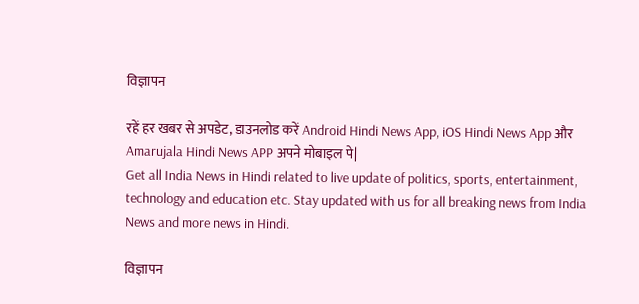विज्ञापन

रहें हर खबर से अपडेट, डाउनलोड करें Android Hindi News App, iOS Hindi News App और Amarujala Hindi News APP अपने मोबाइल पे|
Get all India News in Hindi related to live update of politics, sports, entertainment, technology and education etc. Stay updated with us for all breaking news from India News and more news in Hindi.

विज्ञापन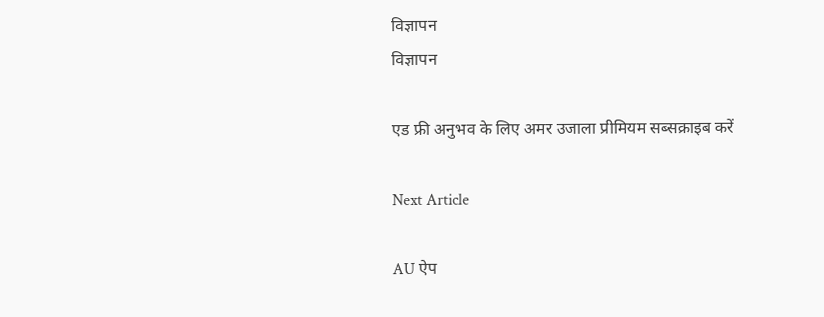विज्ञापन
विज्ञापन

एड फ्री अनुभव के लिए अमर उजाला प्रीमियम सब्सक्राइब करें

Next Article

AU ऐप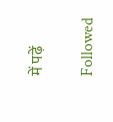में पढ़ें

Followed